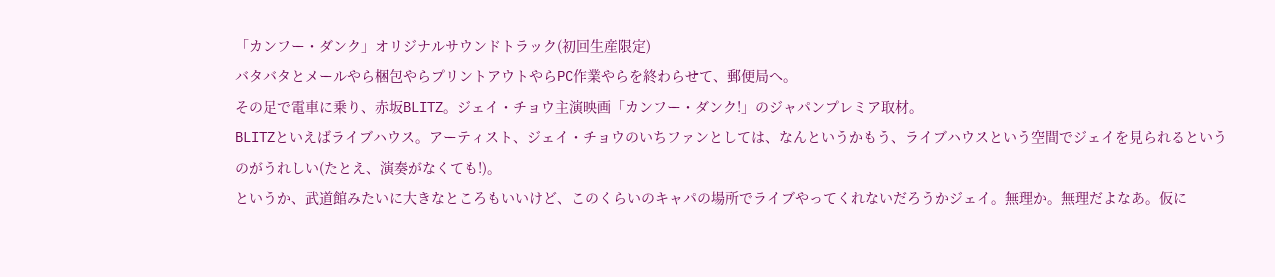「カンフー・ダンク」オリジナルサウンドトラック(初回生産限定)
バタバタとメールやら梱包やらプリントアウトやらPC作業やらを終わらせて、郵便局へ。
その足で電車に乗り、赤坂BLITZ。ジェイ・チョウ主演映画「カンフー・ダンク!」のジャパンプレミア取材。
BLITZといえばライブハウス。アーティスト、ジェイ・チョウのいちファンとしては、なんというかもう、ライブハウスという空間でジェイを見られるというのがうれしい(たとえ、演奏がなくても!)。
というか、武道館みたいに大きなところもいいけど、このくらいのキャパの場所でライブやってくれないだろうかジェイ。無理か。無理だよなあ。仮に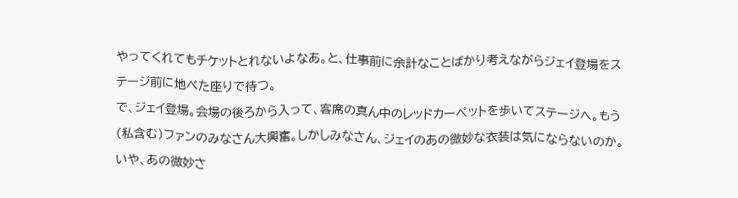やってくれてもチケットとれないよなあ。と、仕事前に余計なことばかり考えながらジェイ登場をステージ前に地べた座りで待つ。
で、ジェイ登場。会場の後ろから入って、客席の真ん中のレッドカーペットを歩いてステージへ。もう(私含む)ファンのみなさん大興奮。しかしみなさん、ジェイのあの微妙な衣装は気にならないのか。いや、あの微妙さ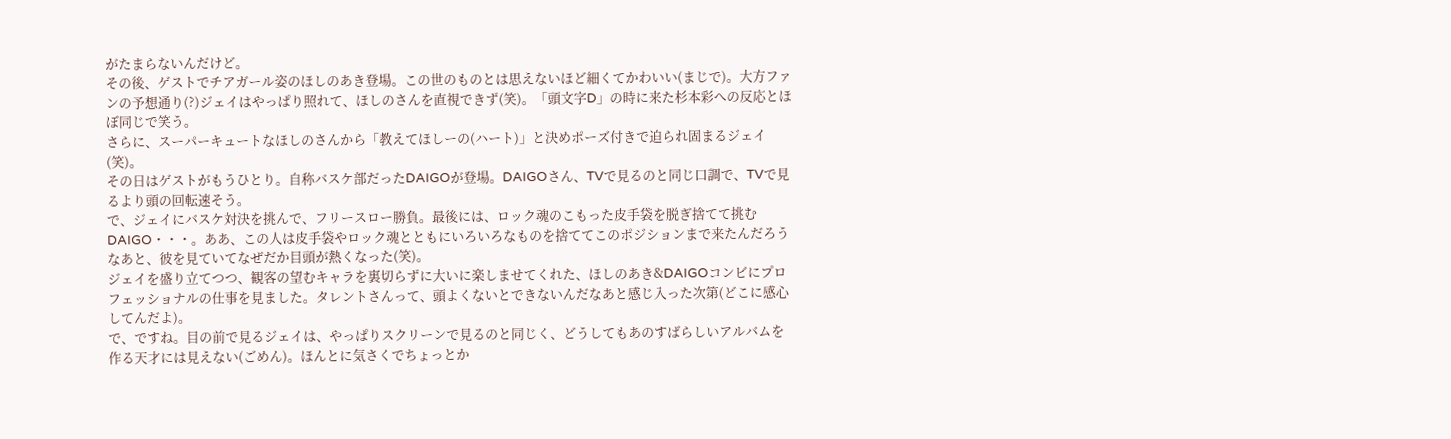がたまらないんだけど。
その後、ゲストでチアガール姿のほしのあき登場。この世のものとは思えないほど細くてかわいい(まじで)。大方ファンの予想通り(?)ジェイはやっぱり照れて、ほしのさんを直視できず(笑)。「頭文字D」の時に来た杉本彩への反応とほぼ同じで笑う。
さらに、スーパーキュートなほしのさんから「教えてほしーの(ハート)」と決めポーズ付きで迫られ固まるジェイ(笑)。
その日はゲストがもうひとり。自称バスケ部だったDAIGOが登場。DAIGOさん、TVで見るのと同じ口調で、TVで見るより頭の回転速そう。
で、ジェイにバスケ対決を挑んで、フリースロー勝負。最後には、ロック魂のこもった皮手袋を脱ぎ捨てて挑むDAIGO・・・。ああ、この人は皮手袋やロック魂とともにいろいろなものを捨ててこのポジションまで来たんだろうなあと、彼を見ていてなぜだか目頭が熱くなった(笑)。
ジェイを盛り立てつつ、観客の望むキャラを裏切らずに大いに楽しませてくれた、ほしのあき&DAIGOコンビにプロフェッショナルの仕事を見ました。タレントさんって、頭よくないとできないんだなあと感じ入った次第(どこに感心してんだよ)。
で、ですね。目の前で見るジェイは、やっぱりスクリーンで見るのと同じく、どうしてもあのすばらしいアルバムを作る天才には見えない(ごめん)。ほんとに気さくでちょっとか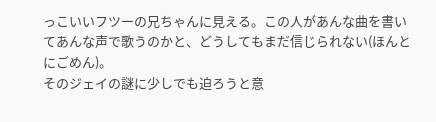っこいいフツーの兄ちゃんに見える。この人があんな曲を書いてあんな声で歌うのかと、どうしてもまだ信じられない(ほんとにごめん)。
そのジェイの謎に少しでも迫ろうと意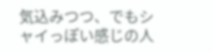気込みつつ、でもシャイっぽい感じの人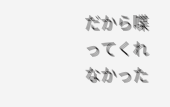だから喋ってくれなかった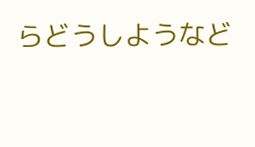らどうしようなど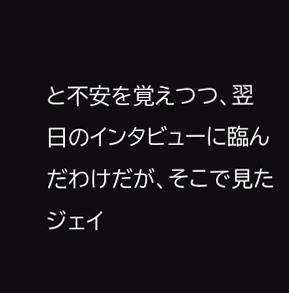と不安を覚えつつ、翌日のインタビューに臨んだわけだが、そこで見たジェイ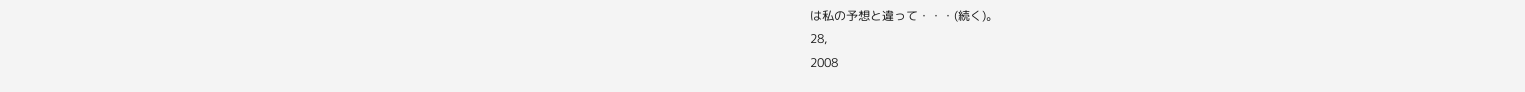は私の予想と違って・・・(続く)。
28,
2008